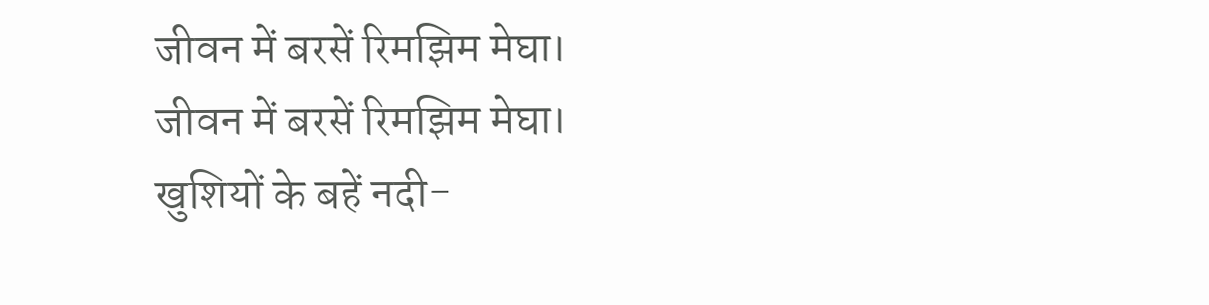जीवन में बरसें रिमझिम मेघा।
जीवन में बरसें रिमझिम मेघा।
खुशियों के बहें नदी-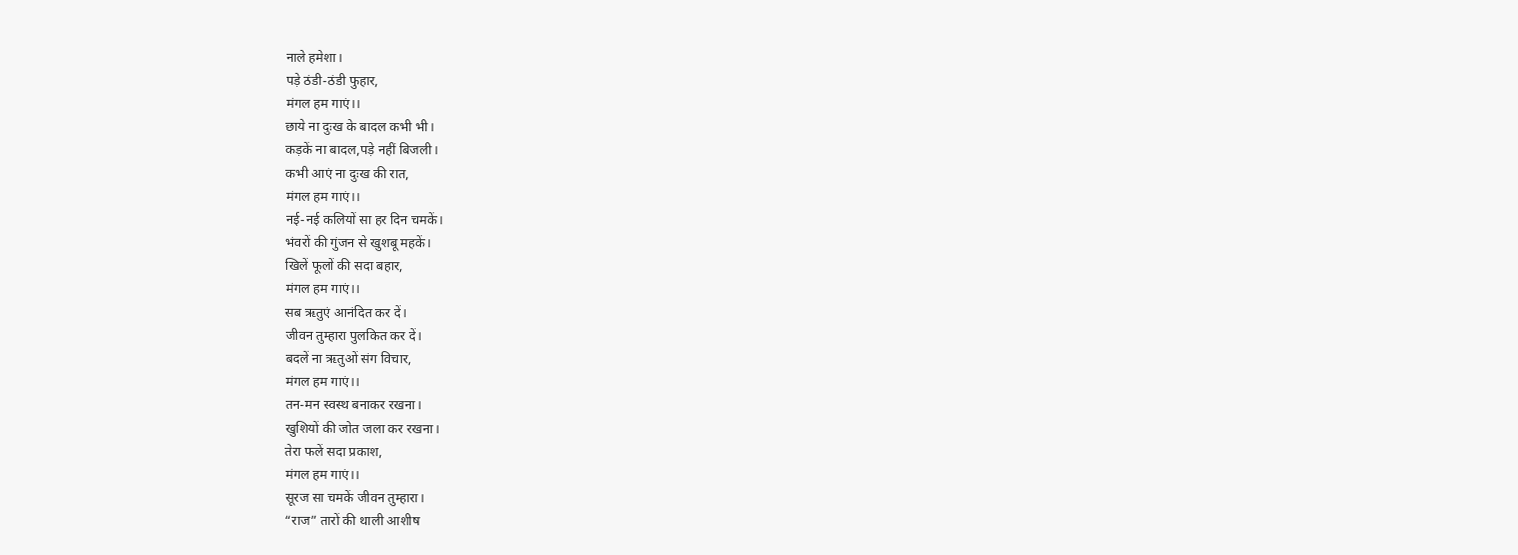नाले हमेशा।
पड़े ठंडी-ठंडी फुहार,
मंगल हम गाएं।।
छाये ना दुःख के बादल कभी भी।
कड़कें ना बादल,पड़े नहीं बिजली।
कभी आएं ना दुःख की रात,
मंगल हम गाएं।।
नई-नई कलियों सा हर दिन चमकें।
भंवरों की गुंजन से खुशबू महकें।
खिलें फूलों की सदा बहार,
मंगल हम गाएं।।
सब ऋतुएं आनंदित कर दें।
जीवन तुम्हारा पुलकित कर दें।
बदलें ना ऋतुओं संग विचार,
मंगल हम गाएं।।
तन-मन स्वस्थ बनाकर रखना।
खुशियों की जोत जला कर रखना।
तेरा फलें सदा प्रकाश,
मंगल हम गाएं।।
सूरज सा चमकें जीवन तुम्हारा।
“राज” तारों की थाली आशीष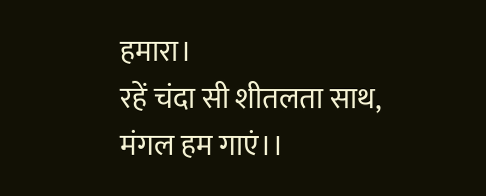हमारा।
रहें चंदा सी शीतलता साथ,
मंगल हम गाएं।।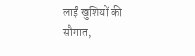लाईं खुशियों की सौगात,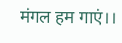मंगल हम गाएं।।